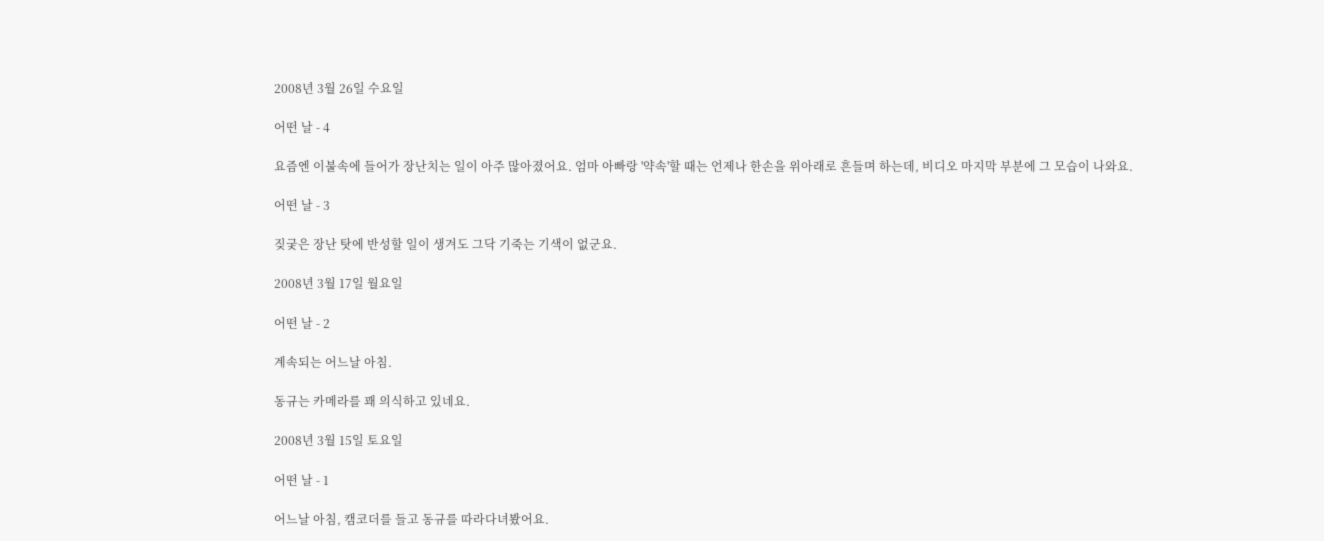2008년 3월 26일 수요일

어떤 날 - 4

요즘엔 이불속에 들어가 장난치는 일이 아주 많아졌어요. 엄마 아빠랑 '약속'할 때는 언제나 한손을 위아래로 흔들며 하는데, 비디오 마지막 부분에 그 모습이 나와요.

어떤 날 - 3

짖궂은 장난 탓에 반성할 일이 생겨도 그닥 기죽는 기색이 없군요.

2008년 3월 17일 월요일

어떤 날 - 2

계속되는 어느날 아침.

동규는 카메라를 꽤 의식하고 있네요.

2008년 3월 15일 토요일

어떤 날 - 1

어느날 아침, 캠코더를 들고 동규를 따라다녀봤어요.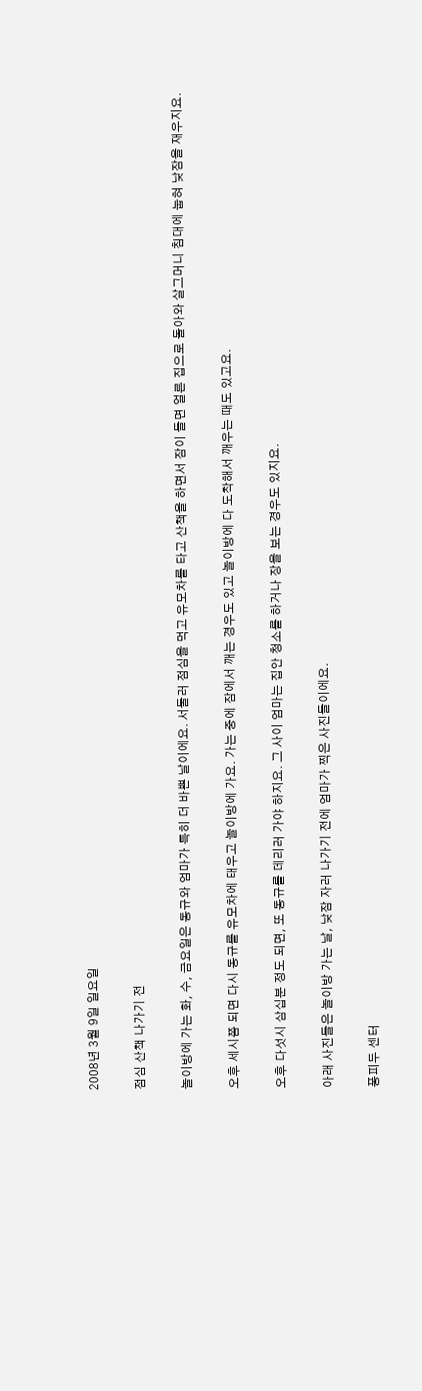2008년 3월 9일 일요일

점심 산책 나가기 전

놀이방에 가는 화, 수, 금요일은 동규와 엄마가 특히 더 바쁜 날이에요. 서둘러 점심을 먹고 유모차를 타고 산책을 하면서 잠이 들면 얼른 집으로 돌아와 살그머니 침대에 눕혀 낮잠을 재우지요.

오후 세시쯤 되면 다시 동규를 유모차에 태우고 놀이방에 가요. 가는 중에 잠에서 깨는 경우도 있고 놀이방에 다 도착해서 깨우는 때도 있고요.

오후 다섯시 삼십분 정도 되면, 또 동규를 데리러 가야 하지요. 그 사이 엄마는 집안 청소를 하거나 장을 보는 경우도 있지요.

아래 사진들은 놀이방 가는 날, 낮잠 자러 나가기 전에 엄마가 찍은 사진들이에요.

퐁피두 센터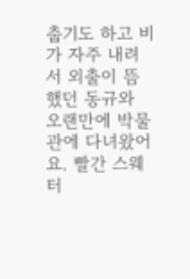춥기도 하고 비가 자주 내려서 외출이 뜸했던 동규와 오랜만에 박물관에 다녀왔어요. 빨간 스웨터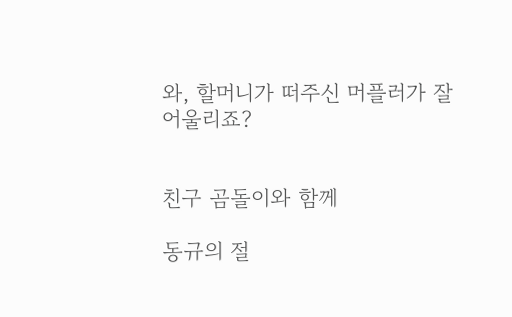와, 할머니가 떠주신 머플러가 잘 어울리죠?


친구 곰돌이와 함께

동규의 절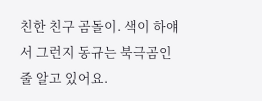친한 친구 곰돌이. 색이 하얘서 그런지 동규는 북극곰인줄 알고 있어요.